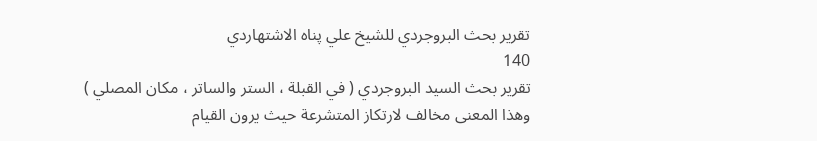تقرير بحث البروجردي للشيخ علي پناه الاشتهاردي
140
تقرير بحث السيد البروجردي ( في القبلة ، الستر والساتر ، مكان المصلي )
وهذا المعنى مخالف لارتكاز المتشرعة حيث يرون القيام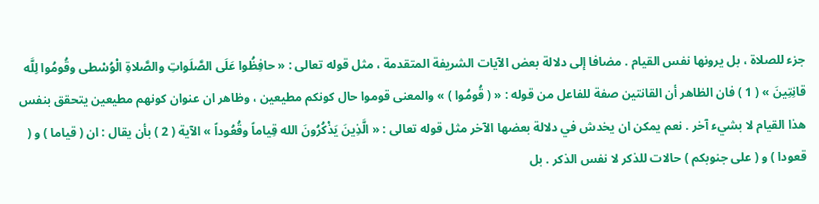جزء للصلاة ، بل يرونها نفس القيام . مضافا إلى دلالة بعض الآيات الشريفة المتقدمة ، مثل قوله تعالى : « حافِظُوا عَلَى الصَّلَواتِ والصَّلاةِ الْوُسْطى وقُومُوا لِلَّه قانِتِينَ » ( 1 ) فان الظاهر أن القانتين صفة للفاعل من قوله : « ( قُومُوا ) » والمعنى قوموا حال كونكم مطيعين ، وظاهر ان عنوان كونهم مطيعين يتحقق بنفس هذا القيام لا بشيء آخر . نعم يمكن ان يخدش في دلالة بعضها الآخر مثل قوله تعالى : « الَّذِينَ يَذْكُرُونَ الله قِياماً وقُعُوداً » الآية ( 2 ) بأن يقال : ان ( قياما ) و ( قعودا ) و ( على جنوبكم ) حالات للذكر لا نفس الذكر . بل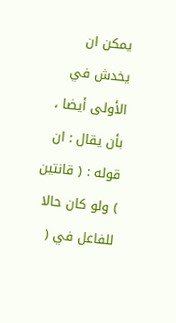يمكن ان يخدش في الأولى أيضا ، بأن يقال : ان قوله : ( قانتين ) ولو كان حالا للفاعل في (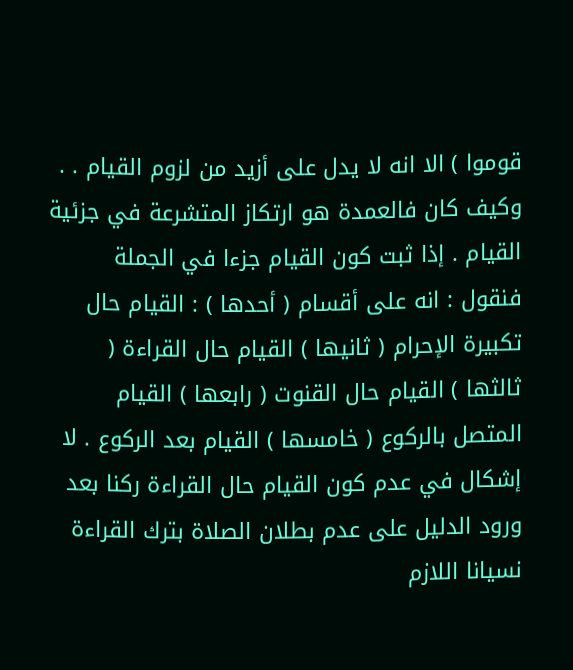قوموا ) الا انه لا يدل على أزيد من لزوم القيام . . وكيف كان فالعمدة هو ارتكاز المتشرعة في جزئية القيام . إذا ثبت كون القيام جزءا في الجملة فنقول : انه على أقسام ( أحدها ) : القيام حال تكبيرة الإحرام ( ثانيها ) القيام حال القراءة ( ثالثها ) القيام حال القنوت ( رابعها ) القيام المتصل بالركوع ( خامسها ) القيام بعد الركوع . لا إشكال في عدم كون القيام حال القراءة ركنا بعد ورود الدليل على عدم بطلان الصلاة بترك القراءة نسيانا اللازم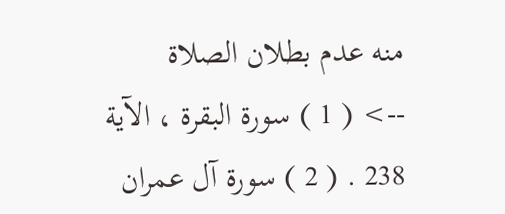منه عدم بطلان الصلاة
--> ( 1 ) سورة البقرة ، الآية 238 . ( 2 ) سورة آل عمران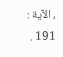، الآية : 191 .